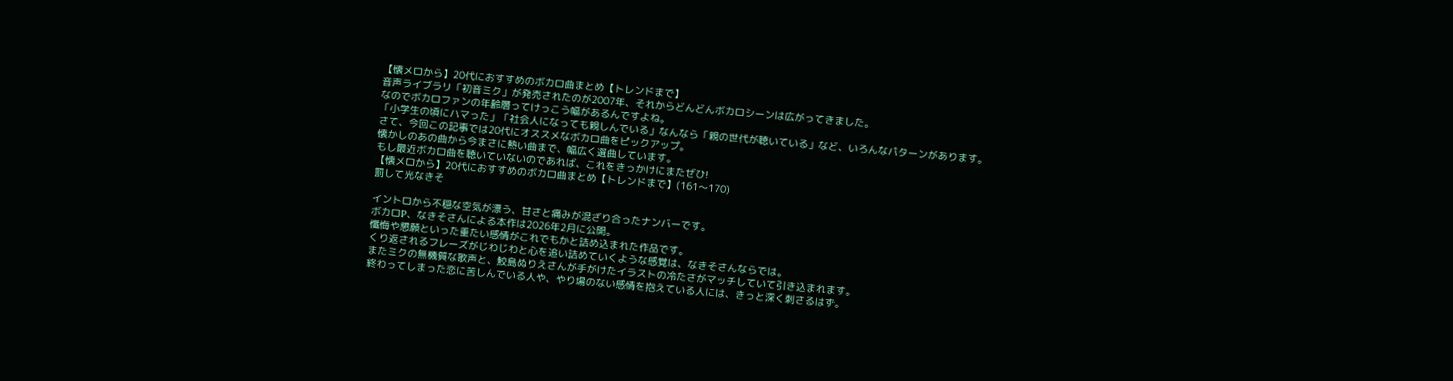【懐メロから】20代におすすめのボカロ曲まとめ【トレンドまで】
音声ライブラリ「初音ミク」が発売されたのが2007年、それからどんどんボカロシーンは広がってきました。
なのでボカロファンの年齢層ってけっこう幅があるんですよね。
「小学生の頃にハマった」「社会人になっても親しんでいる」なんなら「親の世代が聴いている」など、いろんなパターンがあります。
さて、今回この記事では20代にオススメなボカロ曲をピックアップ。
懐かしのあの曲から今まさに熱い曲まで、幅広く選曲しています。
もし最近ボカロ曲を聴いていないのであれば、これをきっかけにまたぜひ!
【懐メロから】20代におすすめのボカロ曲まとめ【トレンドまで】(161〜170)
罰して光なきそ

イントロから不穏な空気が漂う、甘さと痛みが混ざり合ったナンバーです。
ボカロP、なきそさんによる本作は2026年2月に公開。
懺悔や懇願といった重たい感情がこれでもかと詰め込まれた作品です。
くり返されるフレーズがじわじわと心を追い詰めていくような感覚は、なきそさんならでは。
またミクの無機質な歌声と、鮫島ぬりえさんが手がけたイラストの冷たさがマッチしていて引き込まれます。
終わってしまった恋に苦しんでいる人や、やり場のない感情を抱えている人には、きっと深く刺さるはず。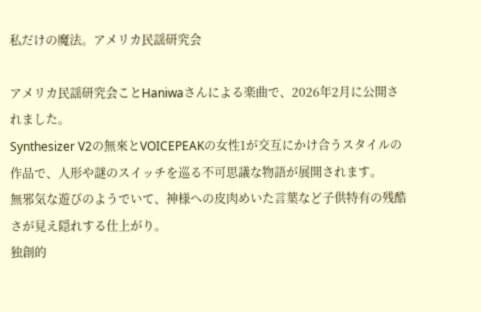私だけの魔法。アメリカ民謡研究会

アメリカ民謡研究会ことHaniwaさんによる楽曲で、2026年2月に公開されました。
Synthesizer V2の無來とVOICEPEAKの女性1が交互にかけ合うスタイルの作品で、人形や謎のスイッチを巡る不可思議な物語が展開されます。
無邪気な遊びのようでいて、神様への皮肉めいた言葉など子供特有の残酷さが見え隠れする仕上がり。
独創的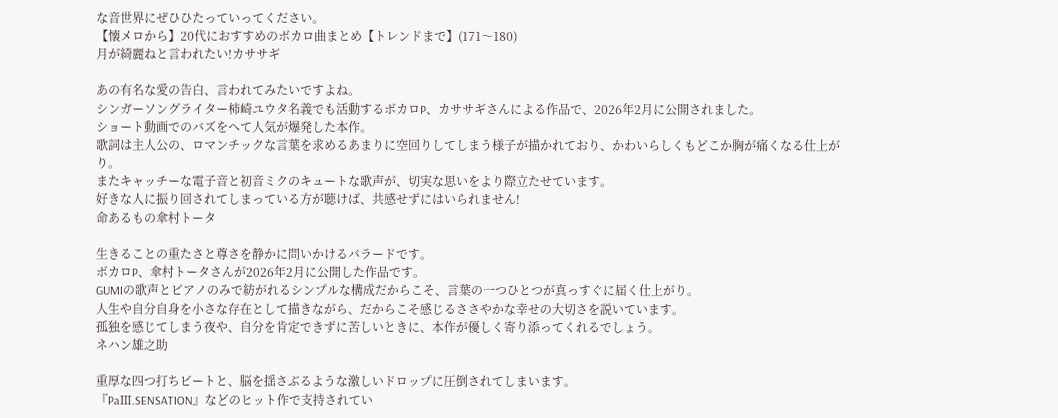な音世界にぜひひたっていってください。
【懐メロから】20代におすすめのボカロ曲まとめ【トレンドまで】(171〜180)
月が綺麗ねと言われたい!カササギ

あの有名な愛の告白、言われてみたいですよね。
シンガーソングライター柿崎ユウタ名義でも活動するボカロP、カササギさんによる作品で、2026年2月に公開されました。
ショート動画でのバズをへて人気が爆発した本作。
歌詞は主人公の、ロマンチックな言葉を求めるあまりに空回りしてしまう様子が描かれており、かわいらしくもどこか胸が痛くなる仕上がり。
またキャッチーな電子音と初音ミクのキュートな歌声が、切実な思いをより際立たせています。
好きな人に振り回されてしまっている方が聴けば、共感せずにはいられません!
命あるもの傘村トータ

生きることの重たさと尊さを静かに問いかけるバラードです。
ボカロP、傘村トータさんが2026年2月に公開した作品です。
GUMIの歌声とピアノのみで紡がれるシンプルな構成だからこそ、言葉の一つひとつが真っすぐに届く仕上がり。
人生や自分自身を小さな存在として描きながら、だからこそ感じるささやかな幸せの大切さを説いています。
孤独を感じてしまう夜や、自分を肯定できずに苦しいときに、本作が優しく寄り添ってくれるでしょう。
ネハン雄之助

重厚な四つ打ちビートと、脳を揺さぶるような激しいドロップに圧倒されてしまいます。
『PaⅢ.SENSATION』などのヒット作で支持されてい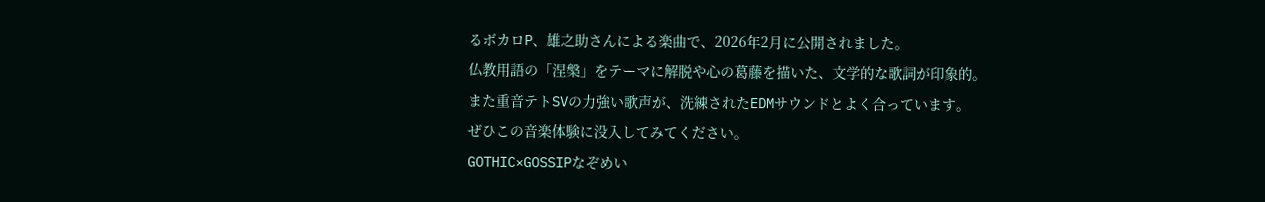るボカロP、雄之助さんによる楽曲で、2026年2月に公開されました。
仏教用語の「涅槃」をテーマに解脱や心の葛藤を描いた、文学的な歌詞が印象的。
また重音テトSVの力強い歌声が、洗練されたEDMサウンドとよく合っています。
ぜひこの音楽体験に没入してみてください。
GOTHIC×GOSSIPなぞめい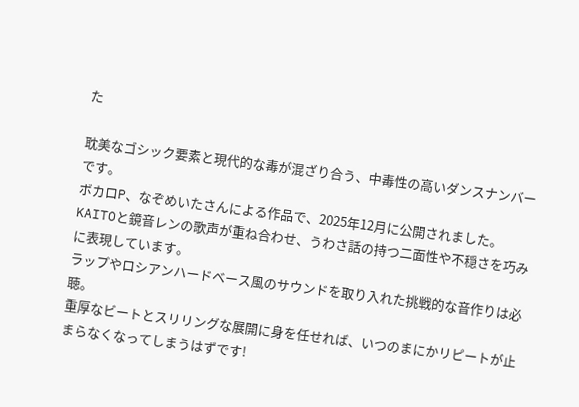た

耽美なゴシック要素と現代的な毒が混ざり合う、中毒性の高いダンスナンバーです。
ボカロP、なぞめいたさんによる作品で、2025年12月に公開されました。
KAITOと鏡音レンの歌声が重ね合わせ、うわさ話の持つ二面性や不穏さを巧みに表現しています。
ラップやロシアンハードベース風のサウンドを取り入れた挑戦的な音作りは必聴。
重厚なビートとスリリングな展開に身を任せれば、いつのまにかリピートが止まらなくなってしまうはずです!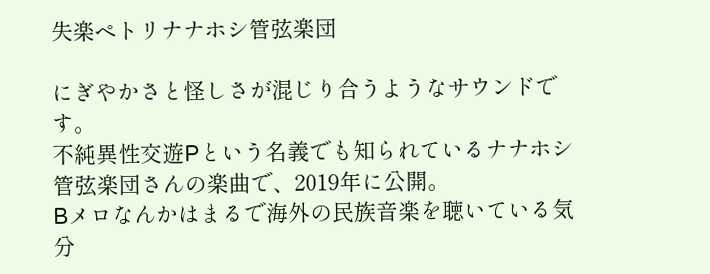失楽ペトリナナホシ管弦楽団

にぎやかさと怪しさが混じり合うようなサウンドです。
不純異性交遊Pという名義でも知られているナナホシ管弦楽団さんの楽曲で、2019年に公開。
Bメロなんかはまるで海外の民族音楽を聴いている気分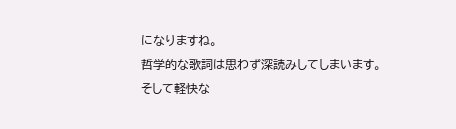になりますね。
哲学的な歌詞は思わず深読みしてしまいます。
そして軽快な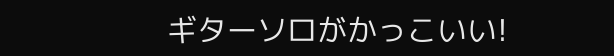ギターソロがかっこいい!